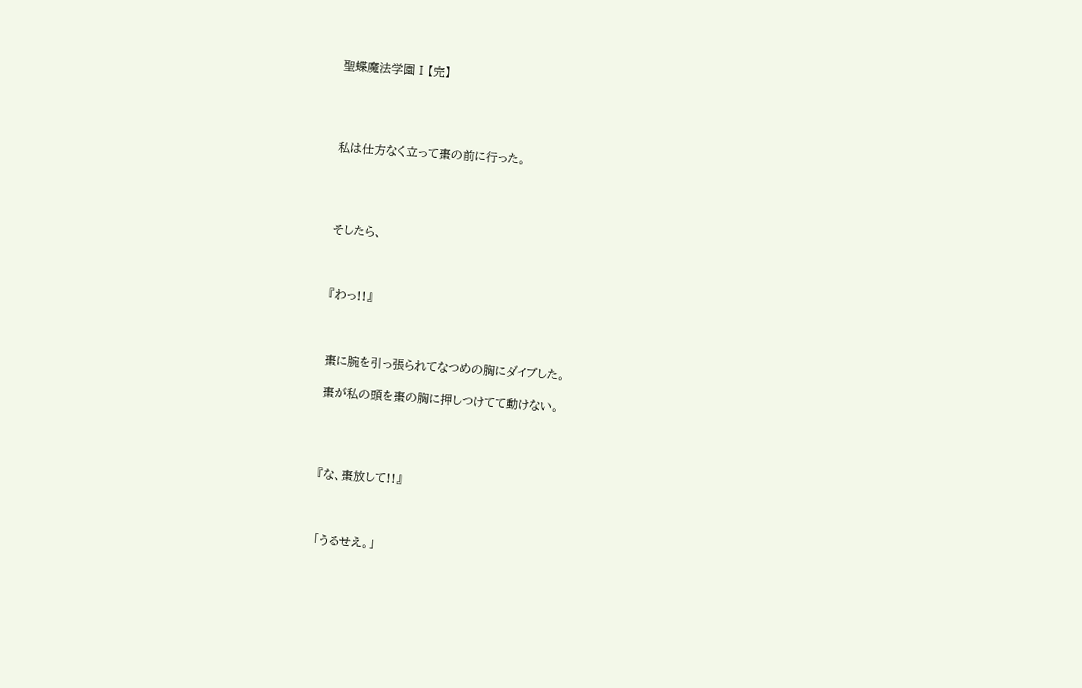聖蝶魔法学園Ⅰ【完】




私は仕方なく立って棗の前に行った。




そしたら、



『わっ!!』



棗に腕を引っ張られてなつめの胸にダイブした。

棗が私の頭を棗の胸に押しつけてて動けない。




『な、棗放して!!』



「うるせえ。」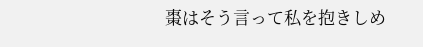棗はそう言って私を抱きしめ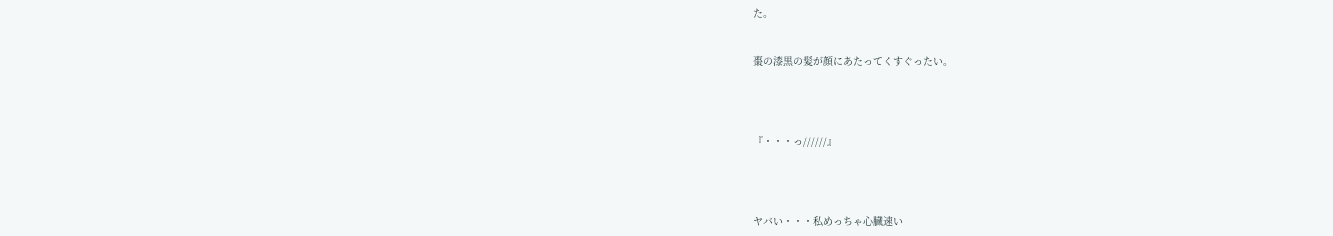た。


棗の漆黒の髪が顔にあたってくすぐったい。




『・・・っ//////』




ヤバい・・・私めっちゃ心臓速い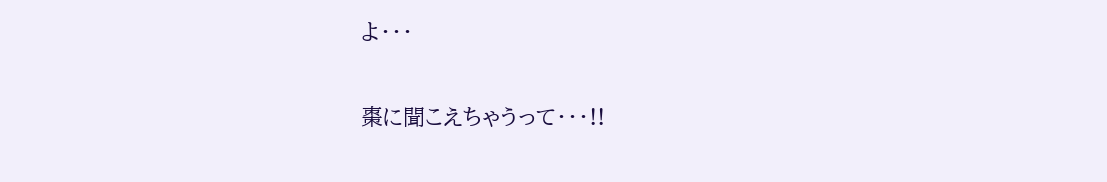よ・・・


棗に聞こえちゃうって・・・!!